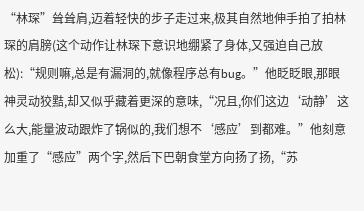“林琛”耸耸肩,迈着轻快的步子走过来,极其自然地伸手拍了拍林琛的肩膀(这个动作让林琛下意识地绷紧了身体,又强迫自己放松):“规则嘛,总是有漏洞的,就像程序总有bug。”他眨眨眼,那眼神灵动狡黠,却又似乎藏着更深的意味,“况且,你们这边‘动静’这么大,能量波动跟炸了锅似的,我们想不‘感应’到都难。”他刻意加重了“感应”两个字,然后下巴朝食堂方向扬了扬,“苏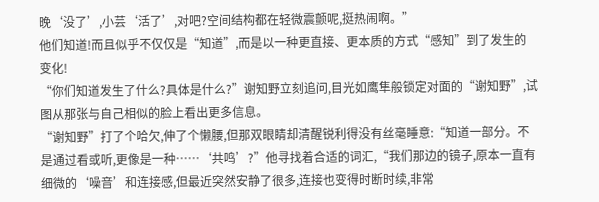晚‘没了’,小芸‘活了’,对吧?空间结构都在轻微震颤呢,挺热闹啊。”
他们知道!而且似乎不仅仅是“知道”,而是以一种更直接、更本质的方式“感知”到了发生的变化!
“你们知道发生了什么?具体是什么?”谢知野立刻追问,目光如鹰隼般锁定对面的“谢知野”,试图从那张与自己相似的脸上看出更多信息。
“谢知野”打了个哈欠,伸了个懒腰,但那双眼睛却清醒锐利得没有丝毫睡意:“知道一部分。不是通过看或听,更像是一种……‘共鸣’?”他寻找着合适的词汇,“我们那边的镜子,原本一直有细微的‘噪音’和连接感,但最近突然安静了很多,连接也变得时断时续,非常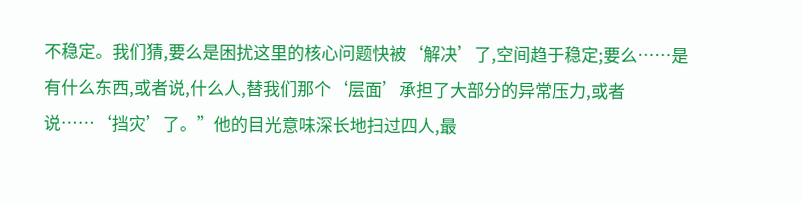不稳定。我们猜,要么是困扰这里的核心问题快被‘解决’了,空间趋于稳定;要么……是有什么东西,或者说,什么人,替我们那个‘层面’承担了大部分的异常压力,或者说……‘挡灾’了。”他的目光意味深长地扫过四人,最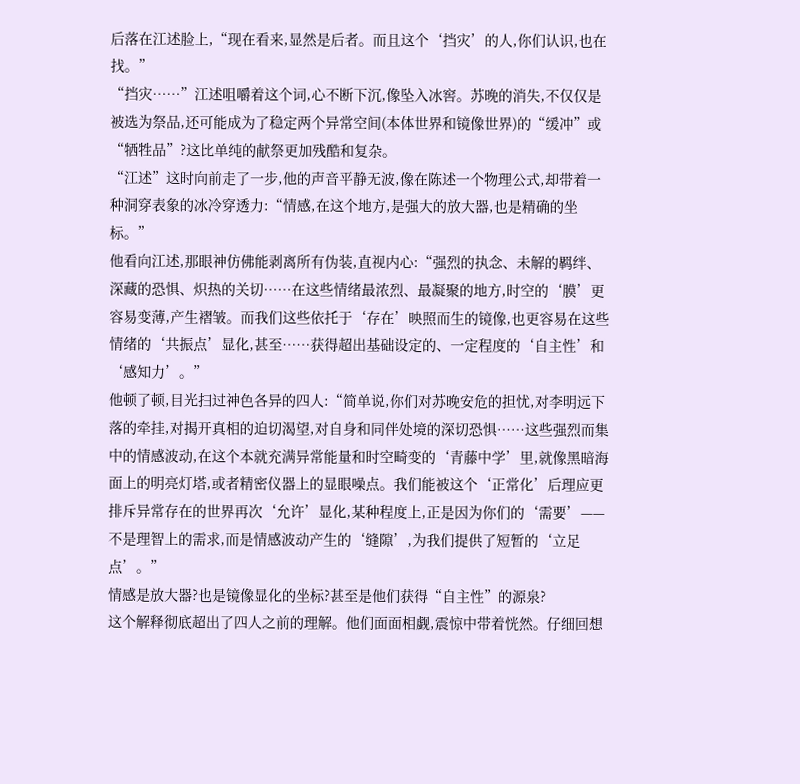后落在江述脸上,“现在看来,显然是后者。而且这个‘挡灾’的人,你们认识,也在找。”
“挡灾……”江述咀嚼着这个词,心不断下沉,像坠入冰窖。苏晚的消失,不仅仅是被选为祭品,还可能成为了稳定两个异常空间(本体世界和镜像世界)的“缓冲”或“牺牲品”?这比单纯的献祭更加残酷和复杂。
“江述”这时向前走了一步,他的声音平静无波,像在陈述一个物理公式,却带着一种洞穿表象的冰冷穿透力:“情感,在这个地方,是强大的放大器,也是精确的坐标。”
他看向江述,那眼神仿佛能剥离所有伪装,直视内心:“强烈的执念、未解的羁绊、深藏的恐惧、炽热的关切……在这些情绪最浓烈、最凝聚的地方,时空的‘膜’更容易变薄,产生褶皱。而我们这些依托于‘存在’映照而生的镜像,也更容易在这些情绪的‘共振点’显化,甚至……获得超出基础设定的、一定程度的‘自主性’和‘感知力’。”
他顿了顿,目光扫过神色各异的四人:“简单说,你们对苏晚安危的担忧,对李明远下落的牵挂,对揭开真相的迫切渴望,对自身和同伴处境的深切恐惧……这些强烈而集中的情感波动,在这个本就充满异常能量和时空畸变的‘青藤中学’里,就像黑暗海面上的明亮灯塔,或者精密仪器上的显眼噪点。我们能被这个‘正常化’后理应更排斥异常存在的世界再次‘允许’显化,某种程度上,正是因为你们的‘需要’——不是理智上的需求,而是情感波动产生的‘缝隙’,为我们提供了短暂的‘立足点’。”
情感是放大器?也是镜像显化的坐标?甚至是他们获得“自主性”的源泉?
这个解释彻底超出了四人之前的理解。他们面面相觑,震惊中带着恍然。仔细回想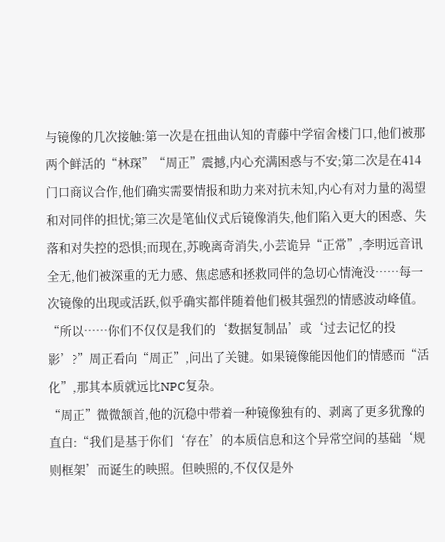与镜像的几次接触:第一次是在扭曲认知的青藤中学宿舍楼门口,他们被那两个鲜活的“林琛”“周正”震撼,内心充满困惑与不安;第二次是在414门口商议合作,他们确实需要情报和助力来对抗未知,内心有对力量的渴望和对同伴的担忧;第三次是笔仙仪式后镜像消失,他们陷入更大的困惑、失落和对失控的恐惧;而现在,苏晚离奇消失,小芸诡异“正常”,李明远音讯全无,他们被深重的无力感、焦虑感和拯救同伴的急切心情淹没……每一次镜像的出现或活跃,似乎确实都伴随着他们极其强烈的情感波动峰值。
“所以……你们不仅仅是我们的‘数据复制品’或‘过去记忆的投影’?”周正看向“周正”,问出了关键。如果镜像能因他们的情感而“活化”,那其本质就远比NPC复杂。
“周正”微微颔首,他的沉稳中带着一种镜像独有的、剥离了更多犹豫的直白:“我们是基于你们‘存在’的本质信息和这个异常空间的基础‘规则框架’而诞生的映照。但映照的,不仅仅是外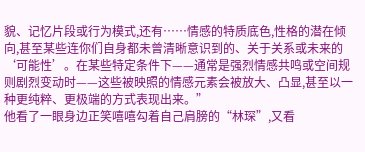貌、记忆片段或行为模式,还有……情感的特质底色,性格的潜在倾向,甚至某些连你们自身都未曾清晰意识到的、关于关系或未来的‘可能性’。在某些特定条件下——通常是强烈情感共鸣或空间规则剧烈变动时——这些被映照的情感元素会被放大、凸显,甚至以一种更纯粹、更极端的方式表现出来。”
他看了一眼身边正笑嘻嘻勾着自己肩膀的“林琛”,又看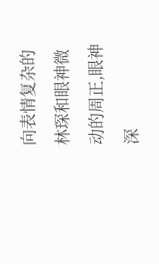向表情复杂的林琛和眼神微动的周正,眼神深